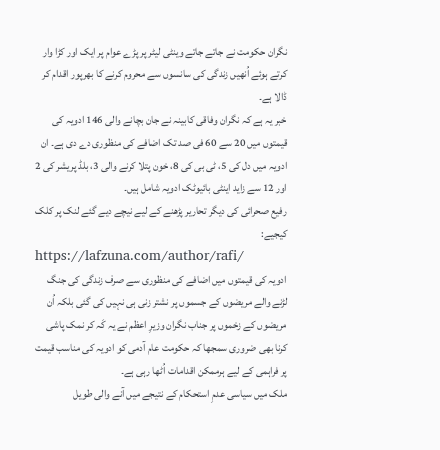نگران حکومت نے جاتے جاتے وینٹی لیٹر پر پڑے عوام پر ایک اور کڑا وار کرتے ہوئے اُنھیں زندگی کی سانسوں سے محروم کرنے کا بھرپور اقدام کر ڈالا ہے۔
خبر یہ ہے کہ نگران وفاقی کابینہ نے جان بچانے والی 146 ادویہ کی قیمتوں میں 20 سے 60 فی صد تک اضافے کی منظوری دے دی ہے۔ ان ادویہ میں دل کی 5، ٹی بی کی 8، خون پتلا کرنے والی 3، بلڈ پریشر کی 2 اور 12 سے زاید اینٹی بائیوٹک ادویہ شامل ہیں۔
رفیع صحرائی کی دیگر تحاریر پڑھنے کے لیے نیچے دیے گئے لنک پر کلک کیجیے:
https://lafzuna.com/author/rafi/
ادویہ کی قیمتوں میں اضافے کی منظوری سے صرف زندگی کی جنگ لڑنے والے مریضوں کے جسموں پر نشتر زنی ہی نہیں کی گئی بلکہ اُن مریضوں کے زخموں پر جناب نگران وزیرِ اعظم نے یہ کَہ کر نمک پاشی کرنا بھی ضروری سمجھا کہ حکومت عام آدمی کو ادویہ کی مناسب قیمت پر فراہمی کے لیے ہرممکن اقدامات اُٹھا رہی ہے۔
ملک میں سیاسی عدمِ استحکام کے نتیجے میں آنے والی طویل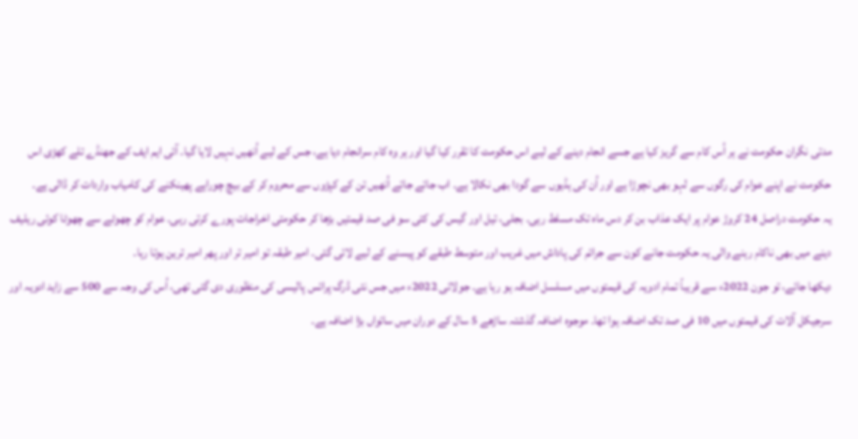مدتی نگران حکومت نے ہر اُس کام سے گریز کیا ہے جسے انجام دینے کے لیے اس حکومت کا تقرر کیا گیا اور ہر وہ کام سرانجام دیا ہے، جس کے لیے اُنھیں نہیں لایا گیا۔ آئی ایم ایف کے جھنڈے تلے کھڑی اس حکومت نے اپنے عوام کی رگوں سے لہو بھی نچوڑا ہے اور اُن کی ہڈیوں سے گودا بھی نکالا ہے۔ اب جاتے جاتے اُنھیں تن کے کپڑوں سے محروم کر کے بیچ چوراہے پھینکنے کی کامیاب واردات کر ڈالی ہے۔
یہ حکومت دراصل 24 کروڑ عوام پر ایک عذاب بن کر دس ماہ تک مسلط رہی۔ بجلی، تیل اور گیس کی کئی سو فی صد قیمتیں بڑھا کر حکومتی اخراجات پورے کرتی رہی۔ عوام کو چھوٹے سے چھوٹا کوئی ریلیف دینے میں بھی ناکام رہنے والی یہ حکومت جانے کون سے جرائم کی پاداش میں غریب اور متوسط طبقے کو پیسنے کے لیے لائی گئی۔ امیر طبقہ تو امیر تر اور پھر امیر ترین ہوتا رہا۔
دیکھا جائے، تو جون 2022ء سے قریباً تمام ادویہ کی قیمتوں میں مسلسل اضافہ ہو رہا ہے۔ جولائی 2022ء میں جس نئی ڈرگ پرائس پالیسی کی منظوری دی گئی تھی، اُس کی وجہ سے 500 سے زاید ادویہ اور سرجیکل آلات کی قیمتوں میں 10 فی صد تک اضافہ ہوا تھا۔ موجوہ اضافہ گذشتہ ساڑھے 5 سال کے دوران میں ساتواں بڑا اضافہ ہے۔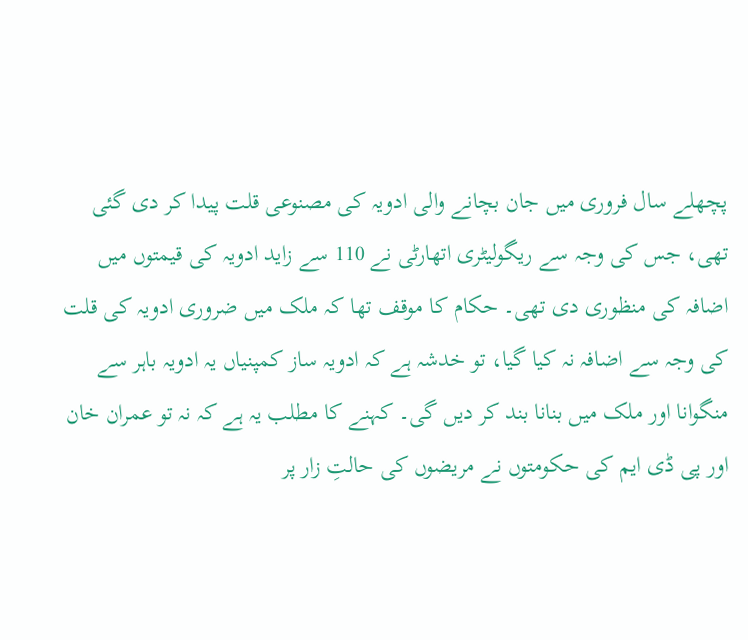پچھلے سال فروری میں جان بچانے والی ادویہ کی مصنوعی قلت پیدا کر دی گئی تھی، جس کی وجہ سے ریگولیٹری اتھارٹی نے 110 سے زاید ادویہ کی قیمتوں میں اضافہ کی منظوری دی تھی۔ حکام کا موقف تھا کہ ملک میں ضروری ادویہ کی قلت کی وجہ سے اضافہ نہ کیا گیا، تو خدشہ ہے کہ ادویہ ساز کمپنیاں یہ ادویہ باہر سے منگوانا اور ملک میں بنانا بند کر دیں گی۔ کہنے کا مطلب یہ ہے کہ نہ تو عمران خان اور پی ڈی ایم کی حکومتوں نے مریضوں کی حالتِ زار پر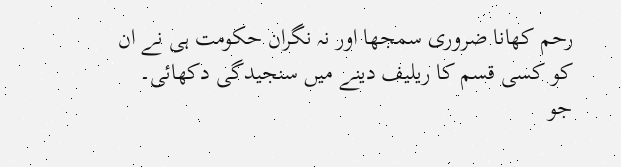رحم کھانا ضروری سمجھا اور نہ نگران حکومت ہی نے ان کو کسی قسم کا ریلیف دینے میں سنجیدگی دکھائی۔ جو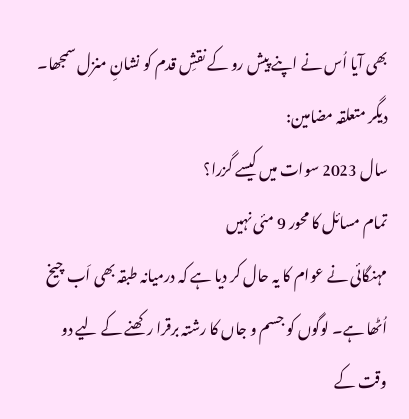بھی آیا اُس نے اپنے پیش رو کے نقشِ قدم کو نشانِ منزل سمجھا۔
دیگر متعلقہ مضامین:
سال 2023 سوات میں کیسے گزرا؟
تمام مسائل کا محور 9 مئی نہیں
مہنگائی نے عوام کا یہ حال کر دیا ہے کہ درمیانہ طبقہ بھی اَب چیخ اُٹھا ہے۔ لوگوں کو جسم و جاں کا رشتہ برقرا رکھنے کے لیے دو وقت کے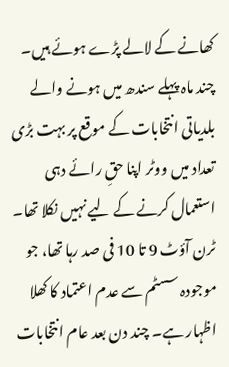کھانے کے لالے پڑے ہوئے ہیں۔ چند ماہ پہلے سندھ میں ہونے والے بلدیاتی انتخابات کے موقع پر بہت بڑی تعداد میں ووٹر اپنا حقِ رائے دہی استعمال کرنے کے لیے نہیں نکلا تھا۔ ٹرن آؤٹ 9 تا 10 فی صد رہا تھا، جو موجودہ سسٹم سے عدم اعتماد کا کھلا اظہار ہے۔ چند دن بعد عام انتخابات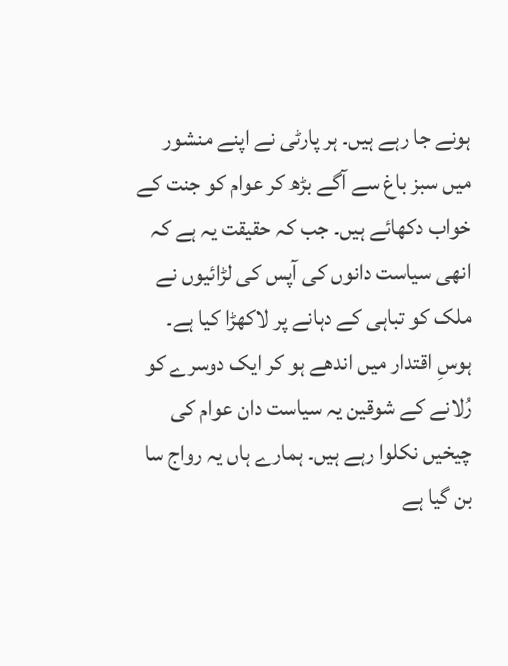ہونے جا رہے ہیں۔ ہر پارٹی نے اپنے منشور میں سبز باغ سے آگے بڑھ کر عوام کو جنت کے خواب دکھائے ہیں۔ جب کہ حقیقت یہ ہے کہ انھی سیاست دانوں کی آپس کی لڑائیوں نے ملک کو تباہی کے دہانے پر لاکھڑا کیا ہے۔
ہوسِ اقتدار میں اندھے ہو کر ایک دوسرے کو رُلانے کے شوقین یہ سیاست دان عوام کی چیخیں نکلوا رہے ہیں۔ ہمارے ہاں یہ رواج سا بن گیا ہے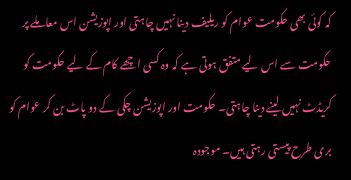کہ کوئی بھی حکومت عوام کو ریلیف دینا نہیں چاہتی اور اپوزیشن اس معاملے پر حکومت سے اس لیے متفق ہوتی ہے کہ وہ کسی اچھے کام کے لیے حکومت کو کریڈٹ نہیں لینے دینا چاہتی۔ حکومت اور اپوزیشن چکی کے دو پاٹ بن کر عوام کو بری طرح پیستی رہتی ہیں۔ موجودہ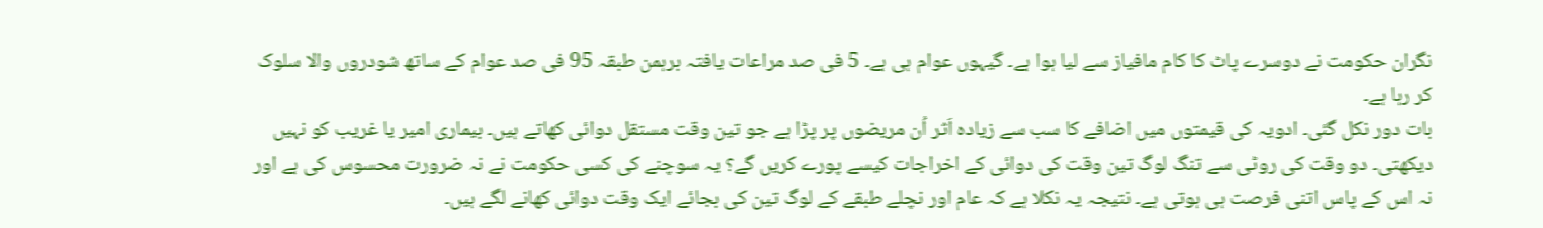نگران حکومت نے دوسرے پاٹ کا کام مافیاز سے لیا ہوا ہے۔ گیہوں عوام ہی ہے۔ 5 فی صد مراعات یافتہ برہمن طبقہ 95 فی صد عوام کے ساتھ شودروں والا سلوک کر رہا ہے۔
بات دور نکل گئی۔ ادویہ کی قیمتوں میں اضافے کا سب سے زیادہ اَثر اُن مریضوں پر پڑا ہے جو تین وقت مستقل دوائی کھاتے ہیں۔ بیماری امیر یا غریب کو نہیں دیکھتی۔ دو وقت کی روٹی سے تنگ لوگ تین وقت کی دوائی کے اخراجات کیسے پورے کریں گے؟ یہ سوچنے کی کسی حکومت نے نہ ضرورت محسوس کی ہے اور نہ اس کے پاس اتنی فرصت ہی ہوتی ہے۔ نتیجہ یہ نکلا ہے کہ عام اور نچلے طبقے کے لوگ تین کی بجائے ایک وقت دوائی کھانے لگے ہیں۔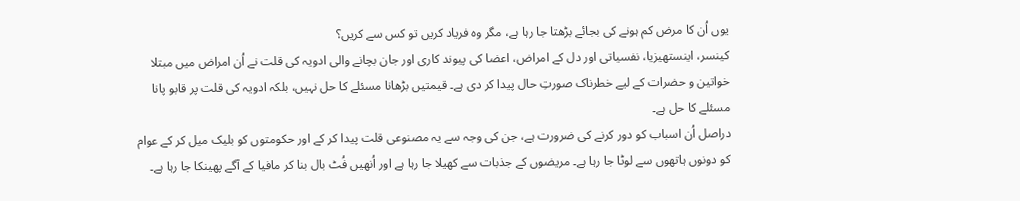یوں اُن کا مرض کم ہونے کی بجائے بڑھتا جا رہا ہے، مگر وہ فریاد کریں تو کس سے کریں؟
کینسر، اینستھیزیا، نفسیاتی اور دل کے امراض، اعضا کی پیوند کاری اور جان بچانے والی ادویہ کی قلت نے اُن امراض میں مبتلا خواتین و حضرات کے لیے خطرناک صورتِ حال پیدا کر دی ہے۔ قیمتیں بڑھانا مسئلے کا حل نہیں، بلکہ ادویہ کی قلت پر قابو پانا مسئلے کا حل ہے۔
دراصل اُن اسباب کو دور کرنے کی ضرورت ہے، جن کی وجہ سے یہ مصنوعی قلت پیدا کر کے اور حکومتوں کو بلیک میل کر کے عوام کو دونوں ہاتھوں سے لوٹا جا رہا ہے۔ مریضوں کے جذبات سے کھیلا جا رہا ہے اور اُنھیں فُٹ بال بنا کر مافیا کے آگے پھینکا جا رہا ہے۔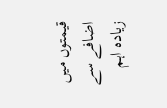قیمتوں میں اضافے سے زیادہ اہم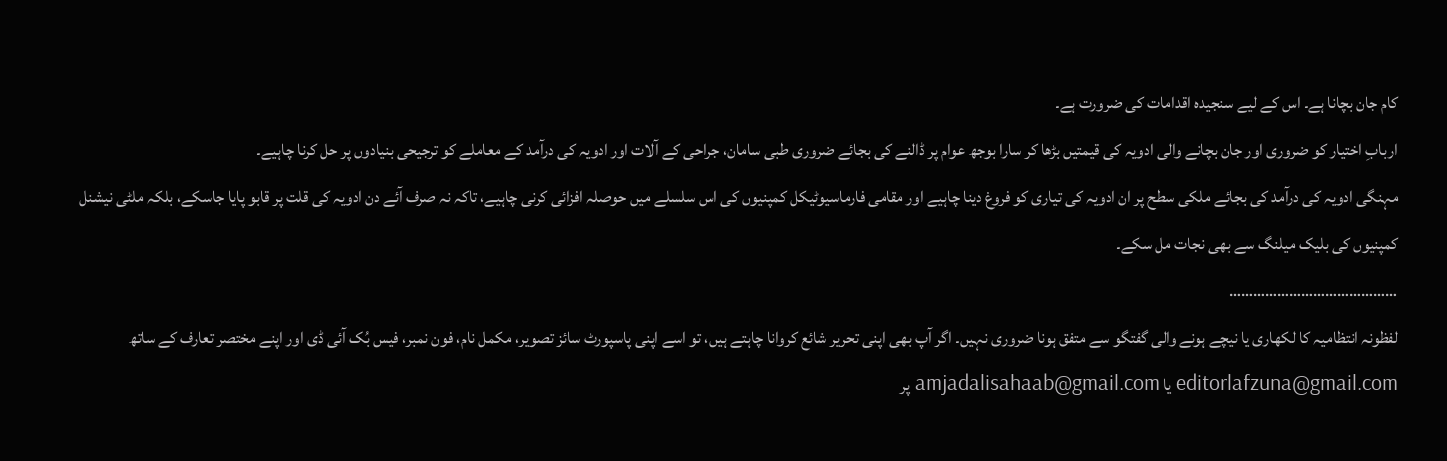کام جان بچانا ہے۔ اس کے لیے سنجیدہ اقدامات کی ضرورت ہے۔
اربابِ اختیار کو ضروری اور جان بچانے والی ادویہ کی قیمتیں بڑھا کر سارا بوجھ عوام پر ڈالنے کی بجائے ضروری طبی سامان، جراحی کے آلات اور ادویہ کی درآمد کے معاملے کو ترجیحی بنیادوں پر حل کرنا چاہیے۔
مہنگی ادویہ کی درآمد کی بجائے ملکی سطح پر ان ادویہ کی تیاری کو فروغ دینا چاہیے اور مقامی فارماسیوٹیکل کمپنیوں کی اس سلسلے میں حوصلہ افزائی کرنی چاہیے، تاکہ نہ صرف آئے دن ادویہ کی قلت پر قابو پایا جاسکے، بلکہ ملٹی نیشنل کمپنیوں کی بلیک میلنگ سے بھی نجات مل سکے۔
……………………………………
لفظونہ انتظامیہ کا لکھاری یا نیچے ہونے والی گفتگو سے متفق ہونا ضروری نہیں۔ اگر آپ بھی اپنی تحریر شائع کروانا چاہتے ہیں، تو اسے اپنی پاسپورٹ سائز تصویر، مکمل نام، فون نمبر، فیس بُک آئی ڈی اور اپنے مختصر تعارف کے ساتھ editorlafzuna@gmail.com یا amjadalisahaab@gmail.com پر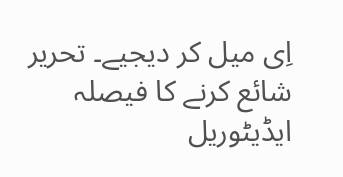اِی میل کر دیجیے۔ تحریر شائع کرنے کا فیصلہ ایڈیٹوریل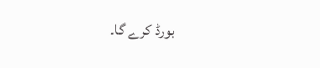بورڈ کرے گا۔